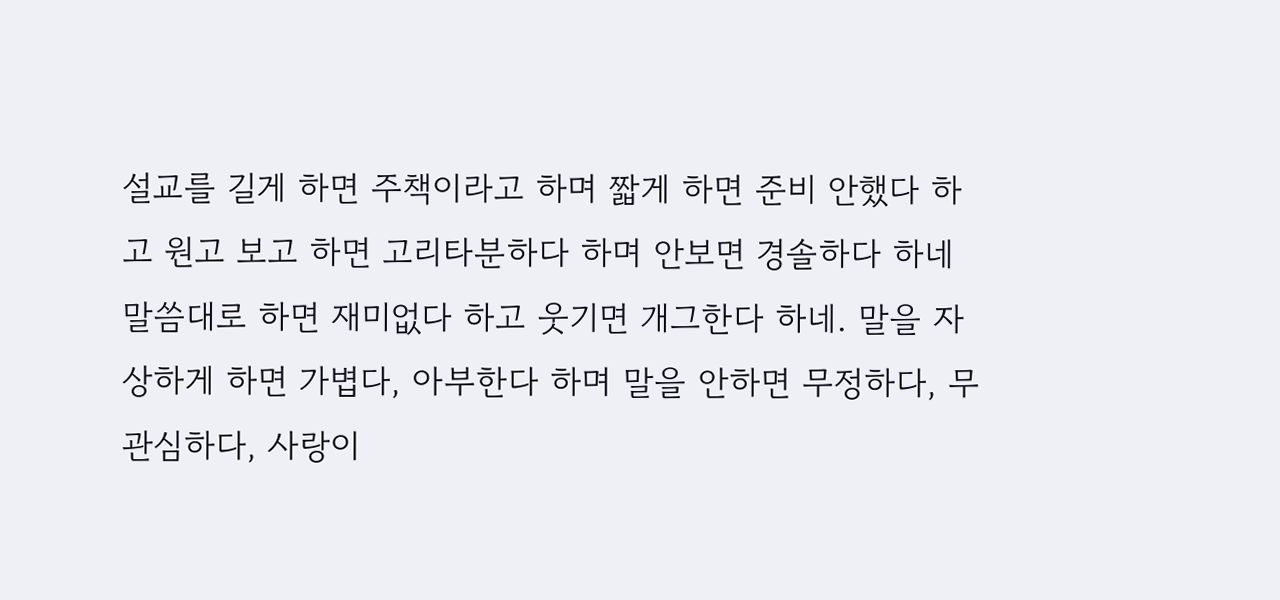설교를 길게 하면 주책이라고 하며 짧게 하면 준비 안했다 하고 원고 보고 하면 고리타분하다 하며 안보면 경솔하다 하네 말씀대로 하면 재미없다 하고 웃기면 개그한다 하네. 말을 자상하게 하면 가볍다, 아부한다 하며 말을 안하면 무정하다, 무관심하다, 사랑이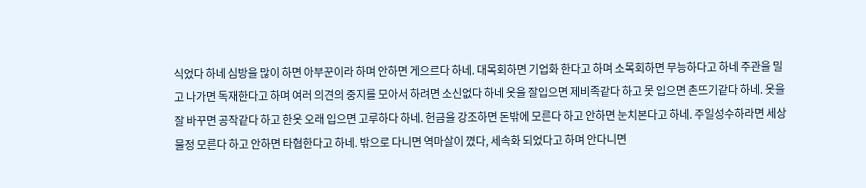식었다 하네 심방을 많이 하면 아부꾼이라 하며 안하면 게으르다 하네. 대목회하면 기업화 한다고 하며 소목회하면 무능하다고 하네 주관을 밀고 나가면 독재한다고 하며 여러 의견의 중지를 모아서 하려면 소신없다 하네 옷을 잘입으면 제비족같다 하고 못 입으면 촌뜨기같다 하네. 옷을 잘 바꾸면 공작같다 하고 한옷 오래 입으면 고루하다 하네. 헌금을 강조하면 돈밖에 모른다 하고 안하면 눈치본다고 하네. 주일성수하라면 세상 물정 모른다 하고 안하면 타협한다고 하네. 밖으로 다니면 역마살이 꼈다, 세속화 되었다고 하며 안다니면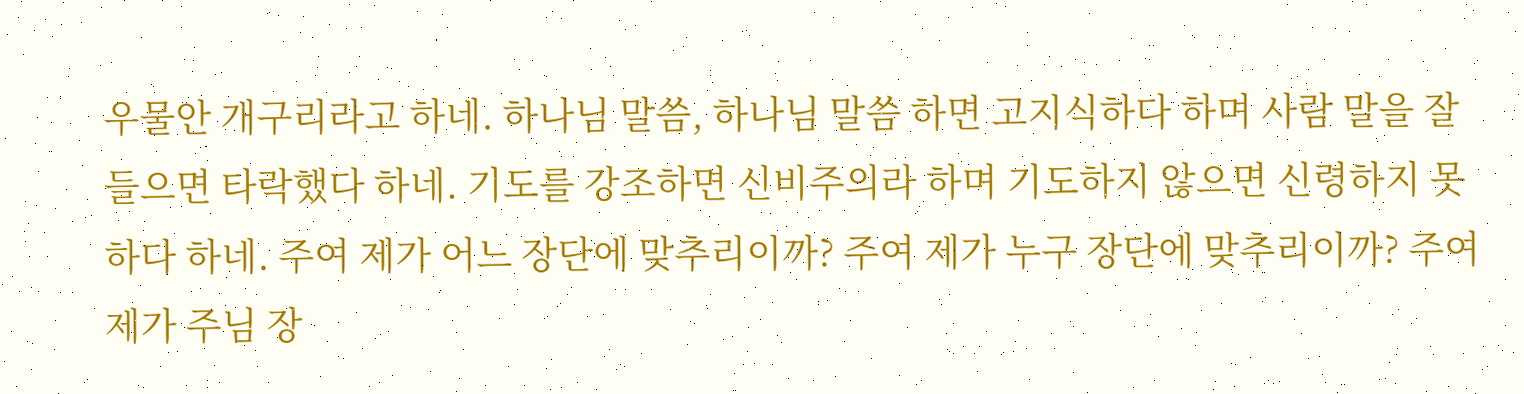우물안 개구리라고 하네. 하나님 말씀, 하나님 말씀 하면 고지식하다 하며 사람 말을 잘 들으면 타락했다 하네. 기도를 강조하면 신비주의라 하며 기도하지 않으면 신령하지 못하다 하네. 주여 제가 어느 장단에 맞추리이까? 주여 제가 누구 장단에 맞추리이까? 주여 제가 주님 장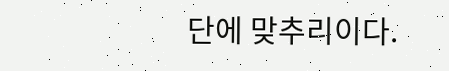단에 맞추리이다.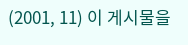(2001, 11) 이 게시물을